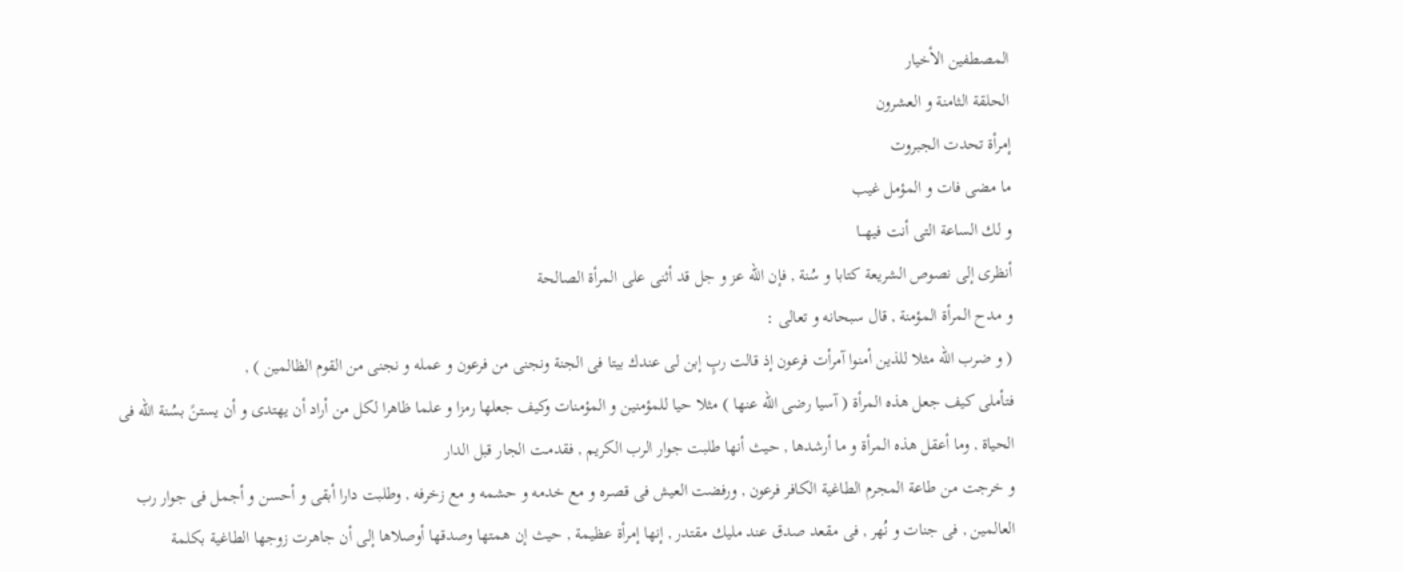المصطفين الأخيار
الحلقة الثامنة و العشرون
إمرأة تحدت الجبروت
ما مضى فات و المؤمل غيب
و لك الساعة التى أنت فيهـــا
أنظرى إلى نصوص الشريعة كتابا و سُنة , فإن الله عز و جل قد أثنى على المرأة الصالحة
و مدح المرأة المؤمنة , قال سبحانه و تعالى :
( و ضرب الله مثلا للذين أمنوا آمرأت فرعون إذ قالت ربٍ إبن لى عندك بيتا فى الجنة ونجنى من فرعون و عمله و نجنى من القوم الظالمين ) ,
فتأملى كيف جعل هذه المرأة ( آسيا رضى الله عنها ) مثلا حيا للمؤمنين و المؤمنات وكيف جعلها رمزا و علما ظاهرا لكل من أراد أن يهتدى و أن يستنً بسُنة الله فى الحياة , وما أعقل هذه المرأة و ما أرشدها , حيث أنها طلبت جوار الرب الكريم , فقدمـت الجار قبل الدار
و خرجت من طاعة المجرم الطاغية الكافر فرعون , ورفضت العيش فى قصـره و مع خدمه و حشمه و مع زخرفه , وطلبت دارا أبقى و أحسن و أجمل فى جوار رب العالمين , فى جنات و نُهر , فى مقعد صدق عند مليك مقتدر , إنها إمرأة عظيمة , حيث إن همتها وصدقها أوصلاها إلى أن جاهرت زوجها الطاغية بكلمة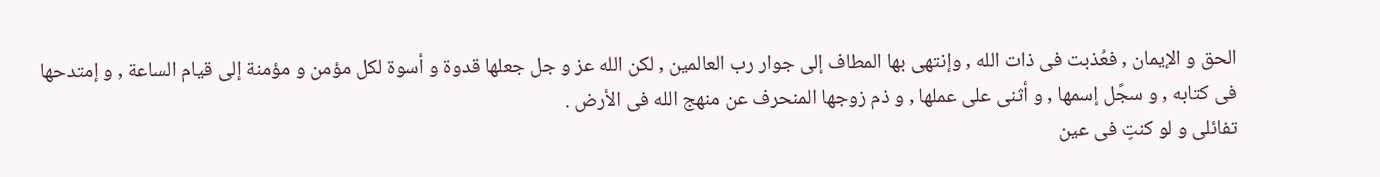الحق و الإيمان , فعُذبت فى ذات الله , وإنتهى بها المطاف إلى جوار رب العالمين , لكن الله عز و جل جعلها قدوة و أسوة لكل مؤمن و مؤمنة إلى قيام الساعة , و إمتدحها فى كتابه , و سجًل إسمها , و أثنى على عملها , و ذم زوجها المنحرف عن منهج الله فى الأرض .
تفائلى و لو كنتٍ فى عين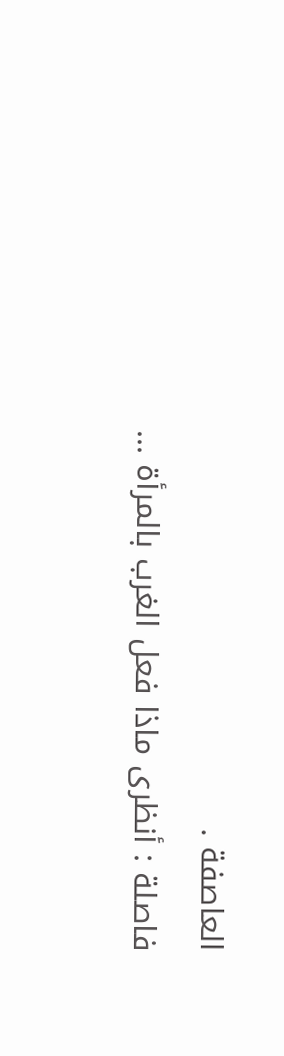العاصفة .
فاصلة : أنظرى ماذا فعل الغرب بالمرأة ...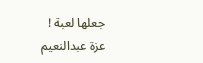جعلها لعبة !
عزة عبدالنعيم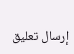إرسال تعليق